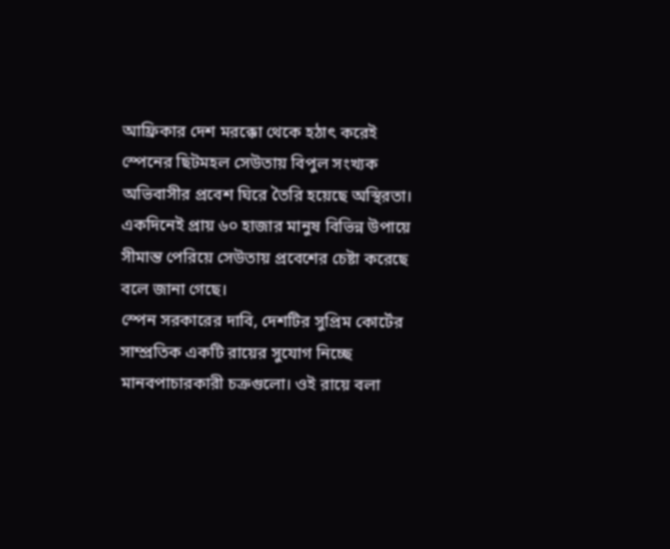আফ্রিকার দেশ মরক্কো থেকে হঠাৎ করেই স্পেনের ছিটমহল সেউতায় বিপুল সংখ্যক অভিবাসীর প্রবেশ ঘিরে তৈরি হয়েছে অস্থিরতা। একদিনেই প্রায় ৬০ হাজার মানুষ বিভিন্ন উপায়ে সীমান্ত পেরিয়ে সেউতায় প্রবেশের চেষ্টা করেছে বলে জানা গেছে।
স্পেন সরকারের দাবি, দেশটির সুপ্রিম কোর্টের সাম্প্রতিক একটি রায়ের সুযোগ নিচ্ছে মানবপাচারকারী চক্রগুলো। ওই রায়ে বলা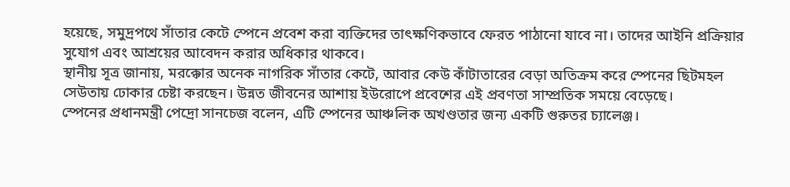হয়েছে, সমুদ্রপথে সাঁতার কেটে স্পেনে প্রবেশ করা ব্যক্তিদের তাৎক্ষণিকভাবে ফেরত পাঠানো যাবে না। তাদের আইনি প্রক্রিয়ার সুযোগ এবং আশ্রয়ের আবেদন করার অধিকার থাকবে।
স্থানীয় সূত্র জানায়, মরক্কোর অনেক নাগরিক সাঁতার কেটে, আবার কেউ কাঁটাতারের বেড়া অতিক্রম করে স্পেনের ছিটমহল সেউতায় ঢোকার চেষ্টা করছেন। উন্নত জীবনের আশায় ইউরোপে প্রবেশের এই প্রবণতা সাম্প্রতিক সময়ে বেড়েছে।
স্পেনের প্রধানমন্ত্রী পেদ্রো সানচেজ বলেন, এটি স্পেনের আঞ্চলিক অখণ্ডতার জন্য একটি গুরুতর চ্যালেঞ্জ।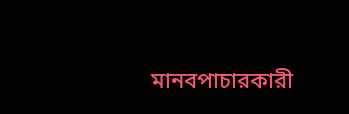মানবপাচারকারী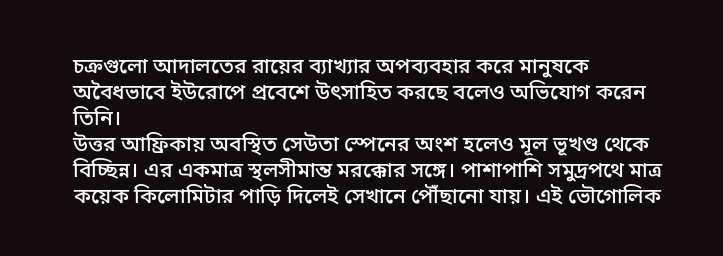চক্রগুলো আদালতের রায়ের ব্যাখ্যার অপব্যবহার করে মানুষকে অবৈধভাবে ইউরোপে প্রবেশে উৎসাহিত করছে বলেও অভিযোগ করেন তিনি।
উত্তর আফ্রিকায় অবস্থিত সেউতা স্পেনের অংশ হলেও মূল ভূখণ্ড থেকে বিচ্ছিন্ন। এর একমাত্র স্থলসীমান্ত মরক্কোর সঙ্গে। পাশাপাশি সমুদ্রপথে মাত্র কয়েক কিলোমিটার পাড়ি দিলেই সেখানে পৌঁছানো যায়। এই ভৌগোলিক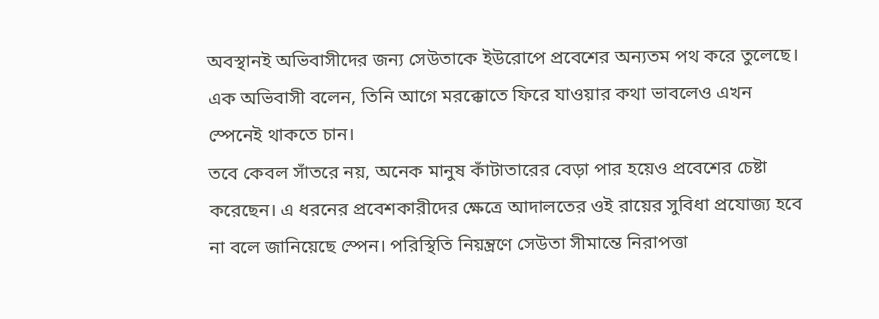অবস্থানই অভিবাসীদের জন্য সেউতাকে ইউরোপে প্রবেশের অন্যতম পথ করে তুলেছে।
এক অভিবাসী বলেন, তিনি আগে মরক্কোতে ফিরে যাওয়ার কথা ভাবলেও এখন স্পেনেই থাকতে চান।
তবে কেবল সাঁতরে নয়, অনেক মানুষ কাঁটাতারের বেড়া পার হয়েও প্রবেশের চেষ্টা করেছেন। এ ধরনের প্রবেশকারীদের ক্ষেত্রে আদালতের ওই রায়ের সুবিধা প্রযোজ্য হবে না বলে জানিয়েছে স্পেন। পরিস্থিতি নিয়ন্ত্রণে সেউতা সীমান্তে নিরাপত্তা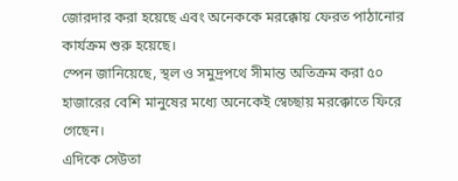জোরদার করা হয়েছে এবং অনেককে মরক্কোয় ফেরত পাঠানোর কার্যক্রম শুরু হয়েছে।
স্পেন জানিয়েছে, স্থল ও সমুদ্রপথে সীমান্ত অতিক্রম করা ৫০ হাজারের বেশি মানুষের মধ্যে অনেকেই স্বেচ্ছায় মরক্কোতে ফিরে গেছেন।
এদিকে সেউতা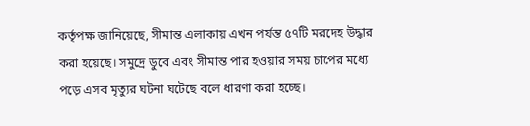কর্তৃপক্ষ জানিয়েছে, সীমান্ত এলাকায় এখন পর্যন্ত ৫৭টি মরদেহ উদ্ধার করা হয়েছে। সমুদ্রে ডুবে এবং সীমান্ত পার হওয়ার সময় চাপের মধ্যে পড়ে এসব মৃত্যুর ঘটনা ঘটেছে বলে ধারণা করা হচ্ছে।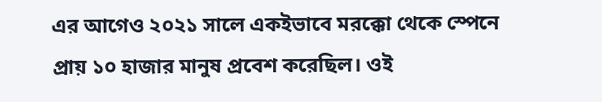এর আগেও ২০২১ সালে একইভাবে মরক্কো থেকে স্পেনে প্রায় ১০ হাজার মানুষ প্রবেশ করেছিল। ওই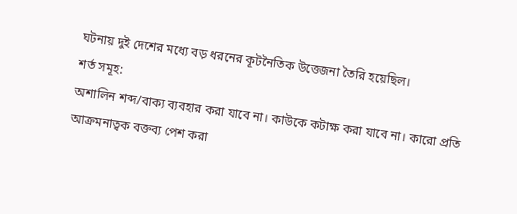ঘটনায় দুই দেশের মধ্যে বড় ধরনের কূটনৈতিক উত্তেজনা তৈরি হয়েছিল।
শর্ত সমূহ:
অশালিন শব্দ/বাক্য ব্যবহার করা যাবে না। কাউকে কটাক্ষ করা যাবে না। কারো প্রতি আক্রমনাত্বক বক্তব্য পেশ করা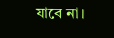যাবে না।